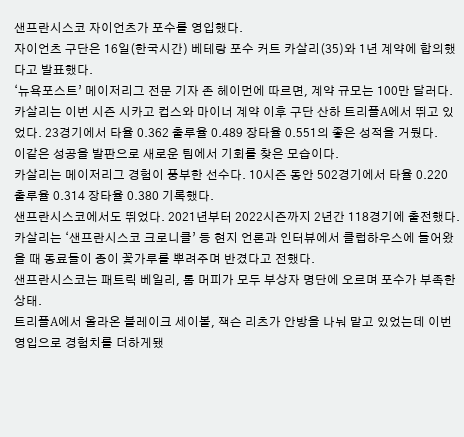샌프란시스코 자이언츠가 포수를 영입했다.
자이언츠 구단은 16일(한국시간) 베테랑 포수 커트 카살리(35)와 1년 계약에 합의했다고 발표했다.
‘뉴욕포스트’ 메이저리그 전문 기자 존 헤이먼에 따르면, 계약 규모는 100만 달러다.
카살리는 이번 시즌 시카고 컵스와 마이너 계약 이후 구단 산하 트리플A에서 뛰고 있었다. 23경기에서 타율 0.362 출루율 0.489 장타율 0.551의 좋은 성적을 거뒀다.
이같은 성공을 발판으로 새로운 팀에서 기회를 찾은 모습이다.
카살리는 메이저리그 경험이 풍부한 선수다. 10시즌 동안 502경기에서 타율 0.220 출루율 0.314 장타율 0.380 기록했다.
샌프란시스코에서도 뛰었다. 2021년부터 2022시즌까지 2년간 118경기에 출전했다.
카살리는 ‘샌프란시스코 크로니클’ 등 현지 언론과 인터뷰에서 클럽하우스에 들어왔을 때 동료들이 종이 꽃가루를 뿌려주며 반겼다고 전했다.
샌프란시스코는 패트릭 베일리, 톰 머피가 모두 부상자 명단에 오르며 포수가 부족한 상태.
트리플A에서 올라온 블레이크 세이볼, 잭슨 리츠가 안방을 나눠 맡고 있었는데 이번 영입으로 경험치를 더하게됐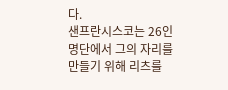다.
샌프란시스코는 26인 명단에서 그의 자리를 만들기 위해 리츠를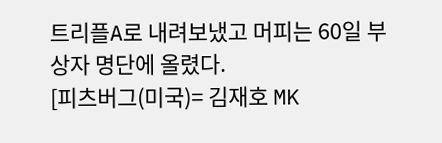트리플A로 내려보냈고 머피는 60일 부상자 명단에 올렸다.
[피츠버그(미국)= 김재호 MK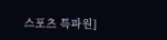스포츠 특파원]